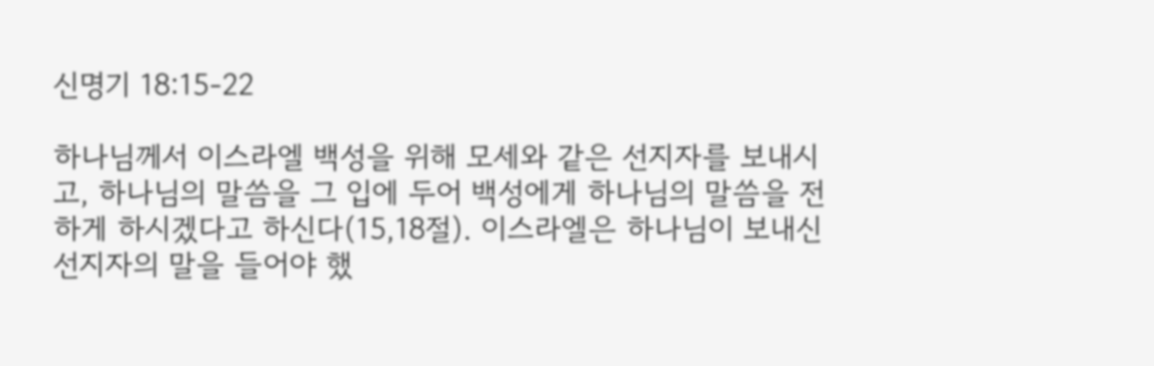신명기 18:15-22

하나님께서 이스라엘 백성을 위해 모세와 같은 선지자를 보내시고, 하나님의 말씀을 그 입에 두어 백성에게 하나님의 말씀을 전하게 하시겠다고 하신다(15,18절). 이스라엘은 하나님이 보내신 선지자의 말을 들어야 했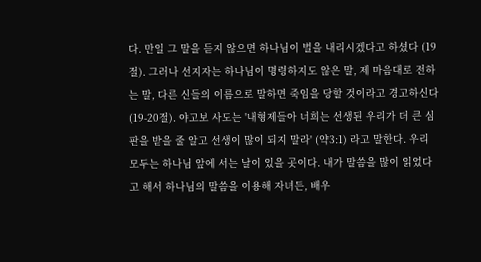다. 만일 그 말을 듣지 않으면 하나님이 벌을 내리시겠다고 하셨다 (19절). 그러나 선지자는 하나님이 명령하지도 않은 말, 제 마음대로 전하는 말, 다른 신들의 이름으로 말하면 죽임을 당할 것이라고 경고하신다 (19-20절). 야고보 사도는 '내형제들아 너희는 선생된 우리가 더 큰 심판을 받을 줄 알고 선생이 많이 되지 말라' (약3:1) 라고 말한다. 우리 모두는 하나님 앞에 서는 날이 있을 곳이다. 내가 말씀을 많이 읽었다고 해서 하나님의 말씀을 이용해 자녀든, 배우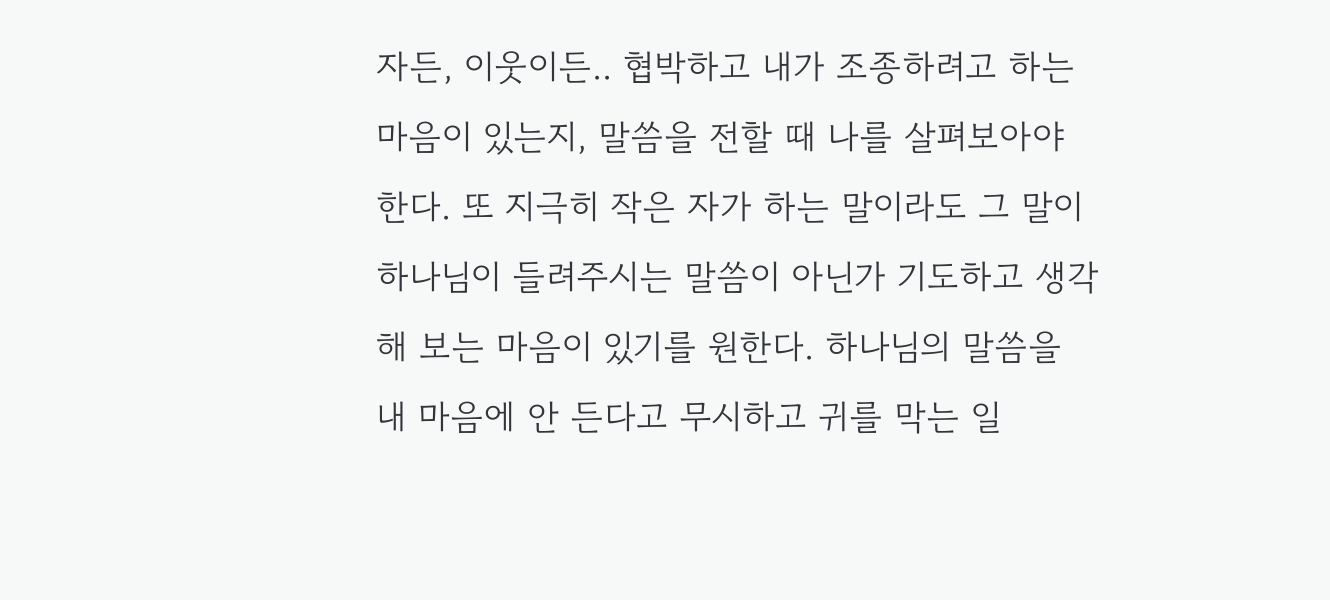자든, 이웃이든.. 협박하고 내가 조종하려고 하는 마음이 있는지, 말씀을 전할 때 나를 살펴보아야 한다. 또 지극히 작은 자가 하는 말이라도 그 말이 하나님이 들려주시는 말씀이 아닌가 기도하고 생각해 보는 마음이 있기를 원한다. 하나님의 말씀을 내 마음에 안 든다고 무시하고 귀를 막는 일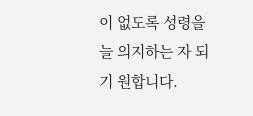이 없도록 성령을 늘 의지하는 자 되기 원합니다.